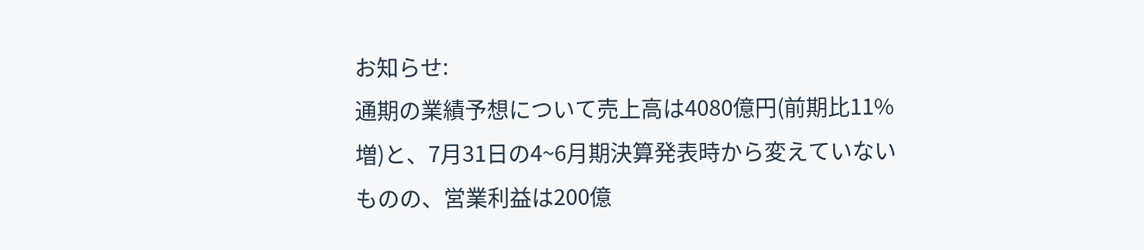お知らせ:
通期の業績予想について売上高は4080億円(前期比11%増)と、7月31日の4~6月期決算発表時から変えていないものの、営業利益は200億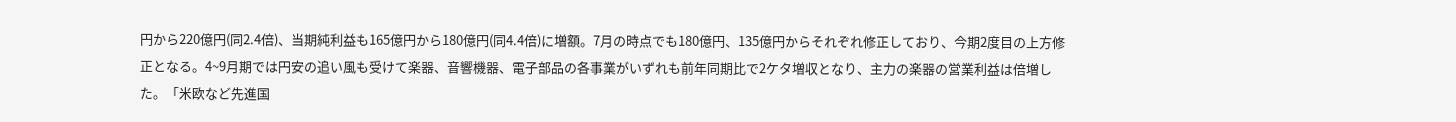円から220億円(同2.4倍)、当期純利益も165億円から180億円(同4.4倍)に増額。7月の時点でも180億円、135億円からそれぞれ修正しており、今期2度目の上方修正となる。4~9月期では円安の追い風も受けて楽器、音響機器、電子部品の各事業がいずれも前年同期比で2ケタ増収となり、主力の楽器の営業利益は倍増した。「米欧など先進国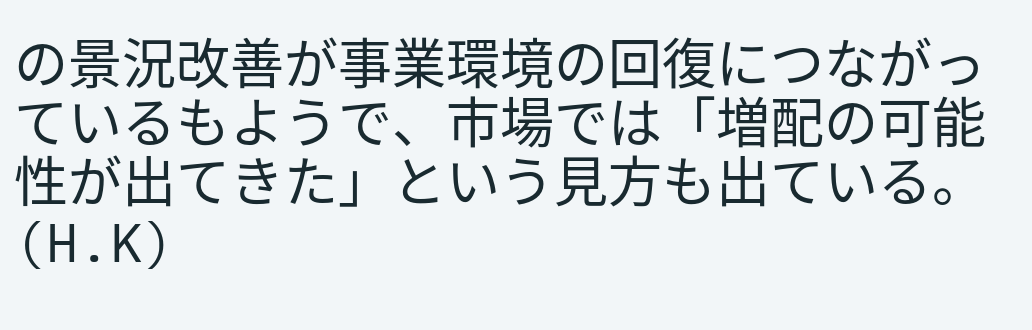の景況改善が事業環境の回復につながっているもようで、市場では「増配の可能性が出てきた」という見方も出ている。(H.K)